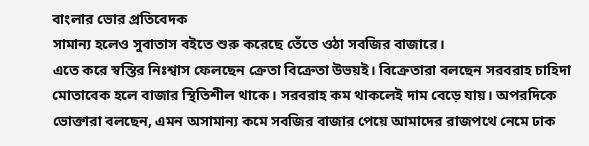বাংলার ভোর প্রতিবেদক
সামান্য হলেও সুবাতাস বইতে শুরু করেছে তেঁতে ওঠা সবজির বাজারে।
এতে করে স্বস্তির নিঃশ্বাস ফেলছেন ক্রেতা বিক্রেতা উভয়ই। বিক্রেতারা বলছেন সরবরাহ চাহিদা মোতাবেক হলে বাজার স্থিতিশীল থাকে। সরবরাহ কম থাকলেই দাম বেড়ে যায়। অপরদিকে ভোক্তারা বলছেন, এমন অসামান্য কমে সবজির বাজার পেয়ে আমাদের রাজপথে নেমে ঢাক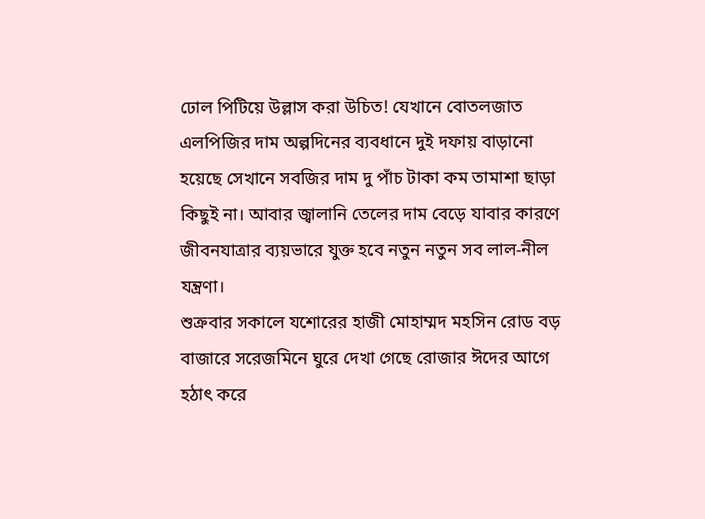ঢোল পিটিয়ে উল্লাস করা উচিত! যেখানে বোতলজাত এলপিজির দাম অল্পদিনের ব্যবধানে দুই দফায় বাড়ানো হয়েছে সেখানে সবজির দাম দু পাঁচ টাকা কম তামাশা ছাড়া কিছুই না। আবার জ্বালানি তেলের দাম বেড়ে যাবার কারণে জীবনযাত্রার ব্যয়ভারে যুক্ত হবে নতুন নতুন সব লাল-নীল যন্ত্রণা।
শুক্রবার সকালে যশোরের হাজী মোহাম্মদ মহসিন রোড বড় বাজারে সরেজমিনে ঘুরে দেখা গেছে রোজার ঈদের আগে হঠাৎ করে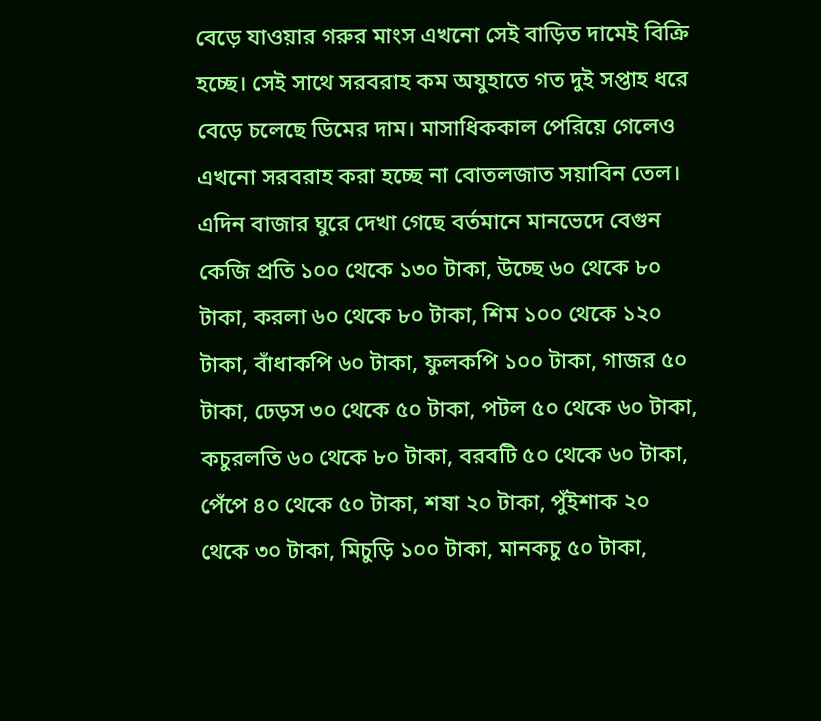বেড়ে যাওয়ার গরুর মাংস এখনো সেই বাড়িত দামেই বিক্রি হচ্ছে। সেই সাথে সরবরাহ কম অযুহাতে গত দুই সপ্তাহ ধরে বেড়ে চলেছে ডিমের দাম। মাসাধিককাল পেরিয়ে গেলেও এখনো সরবরাহ করা হচ্ছে না বোতলজাত সয়াবিন তেল।
এদিন বাজার ঘুরে দেখা গেছে বর্তমানে মানভেদে বেগুন কেজি প্রতি ১০০ থেকে ১৩০ টাকা, উচ্ছে ৬০ থেকে ৮০ টাকা, করলা ৬০ থেকে ৮০ টাকা, শিম ১০০ থেকে ১২০ টাকা, বাঁধাকপি ৬০ টাকা, ফুলকপি ১০০ টাকা, গাজর ৫০ টাকা, ঢেড়স ৩০ থেকে ৫০ টাকা, পটল ৫০ থেকে ৬০ টাকা, কচুরলতি ৬০ থেকে ৮০ টাকা, বরবটি ৫০ থেকে ৬০ টাকা, পেঁপে ৪০ থেকে ৫০ টাকা, শষা ২০ টাকা, পুঁইশাক ২০ থেকে ৩০ টাকা, মিচুড়ি ১০০ টাকা, মানকচু ৫০ টাকা,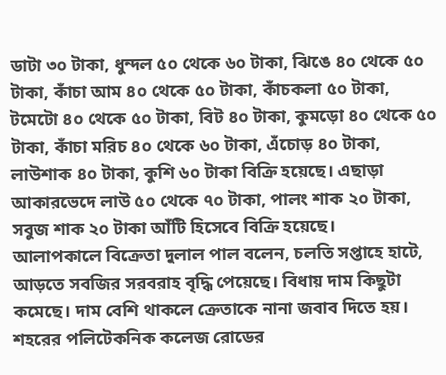ডাটা ৩০ টাকা, ধুন্দল ৫০ থেকে ৬০ টাকা, ঝিঙে ৪০ থেকে ৫০ টাকা, কাঁচা আম ৪০ থেকে ৫০ টাকা, কাঁচকলা ৫০ টাকা, টমেটো ৪০ থেকে ৫০ টাকা, বিট ৪০ টাকা, কুমড়ো ৪০ থেকে ৫০ টাকা, কাঁচা মরিচ ৪০ থেকে ৬০ টাকা, এঁচোড় ৪০ টাকা, লাউশাক ৪০ টাকা, কুশি ৬০ টাকা বিক্রি হয়েছে। এছাড়া আকারভেদে লাউ ৫০ থেকে ৭০ টাকা, পালং শাক ২০ টাকা, সবুজ শাক ২০ টাকা আঁটি হিসেবে বিক্রি হয়েছে।
আলাপকালে বিক্রেতা দুলাল পাল বলেন, চলতি সপ্তাহে হাটে, আড়তে সবজির সরবরাহ বৃদ্ধি পেয়েছে। বিধায় দাম কিছুটা কমেছে। দাম বেশি থাকলে ক্রেতাকে নানা জবাব দিতে হয়।
শহরের পলিটেকনিক কলেজ রোডের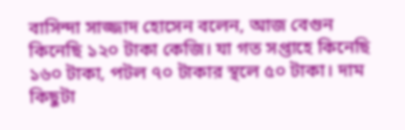বাসিন্দা সাজ্জাদ হোসেন বলেন, আজ বেগুন কিনেছি ১২০ টাকা কেজি। যা গত সপ্তাহে কিনেছি ১৬০ টাকা, পটল ৭০ টাকার স্থলে ৫০ টাকা। দাম কিছুটা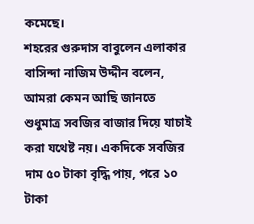কমেছে।
শহরের গুরুদাস বাবুলেন এলাকার বাসিন্দা নাজিম উদ্দীন বলেন, আমরা কেমন আছি জানতে শুধুমাত্র সবজির বাজার দিয়ে যাচাই করা যথেষ্ট নয়। একদিকে সবজির দাম ৫০ টাকা বৃদ্ধি পায়, পরে ১০ টাকা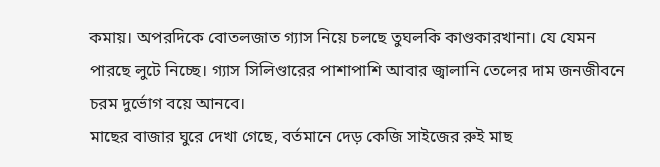কমায়। অপরদিকে বোতলজাত গ্যাস নিয়ে চলছে তুঘলকি কাণ্ডকারখানা। যে যেমন পারছে লুটে নিচ্ছে। গ্যাস সিলিণ্ডারের পাশাপাশি আবার জ্বালানি তেলের দাম জনজীবনে চরম দুর্ভোগ বয়ে আনবে।
মাছের বাজার ঘুরে দেখা গেছে, বর্তমানে দেড় কেজি সাইজের রুই মাছ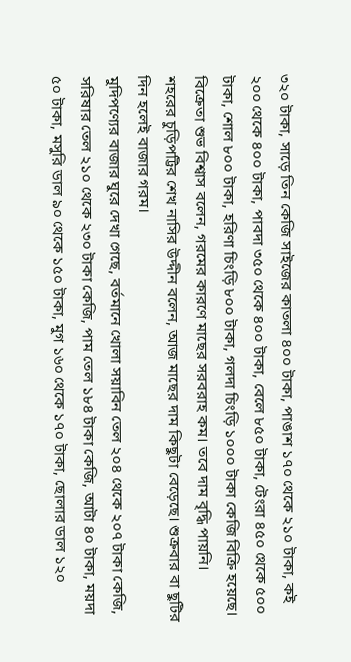৩২০ টাকা, সাড়ে তিন কেজি সাইজের কাতলা ৪০০ টাকা, পাঙাশ ১৭০ থেকে ২১০ টাকা, কই ২০০ থেকে ৪০০ টাকা, পাবদা ৩৫০ থেকে ৪০০ টাকা, বেলে ৮৫০ টাকা, টেংরা ৪৫০ থেকে ৫০০ টাকা, শোল ৮০০ টাকা, হরিণা চিংড়ি ৮০০ টাকা, গলদা চিংড়ি ১০০০ টাকা কেজি বিক্রি হয়েছে।
বিক্রেতা শুভ বিশ্বাস বলেন, গরমের কারণে মাছের সরবরাহ কম। তবে দাম বৃদ্ধি পায়নি।
শহরের চুড়িপট্টির শেখ নাসির উদ্দীন বলেন, আজ মাছের দাম কিছুটা বেড়েছে। শুক্রবার বা ছুটির দিন হলেই বাজার গরম।
মুদিপণ্যের বাজার ঘুরে দেখা গেছে, বর্তমানে খোলা সয়াবিন তেল ২০৪ থেকে ২০৭ টাকা কেজি, সরিষার তেল ২১০ থেকে ২৩০ টাকা কেজি, পাম তেল ১৮৪ টাকা কেজি, আটা ৪০ টাকা, ময়দা ৫০ টাকা, মসুরি ডাল ৯০ থেকে ১৫০ টাকা, মুগ ১৬০ থেকে ১৭০ টাকা, ছোলার ডাল ১২০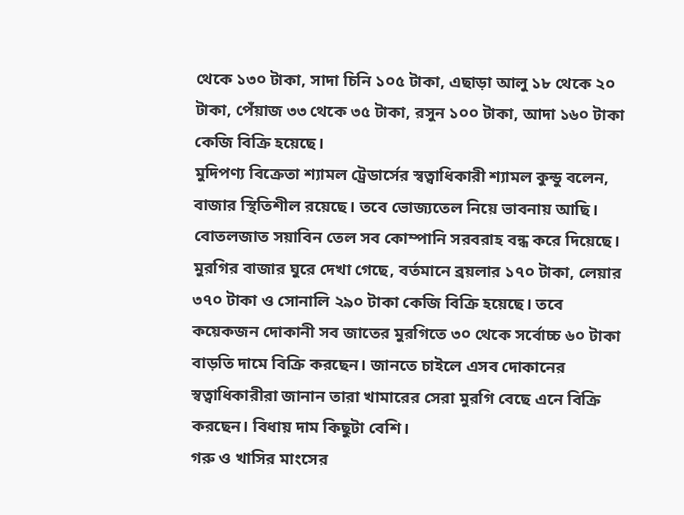থেকে ১৩০ টাকা, সাদা চিনি ১০৫ টাকা, এছাড়া আলু ১৮ থেকে ২০ টাকা, পেঁয়াজ ৩৩ থেকে ৩৫ টাকা, রসুন ১০০ টাকা, আদা ১৬০ টাকা কেজি বিক্রি হয়েছে।
মুদিপণ্য বিক্রেতা শ্যামল ট্রেডার্সের স্বত্বাধিকারী শ্যামল কুন্ডু বলেন, বাজার স্থিতিশীল রয়েছে। তবে ভোজ্যতেল নিয়ে ভাবনায় আছি। বোতলজাত সয়াবিন তেল সব কোম্পানি সরবরাহ বন্ধ করে দিয়েছে।
মুরগির বাজার ঘুরে দেখা গেছে, বর্তমানে ব্রয়লার ১৭০ টাকা, লেয়ার ৩৭০ টাকা ও সোনালি ২৯০ টাকা কেজি বিক্রি হয়েছে। তবে কয়েকজন দোকানী সব জাতের মুরগিতে ৩০ থেকে সর্বোচ্চ ৬০ টাকা বাড়তি দামে বিক্রি করছেন। জানতে চাইলে এসব দোকানের স্বত্বাধিকারীরা জানান তারা খামারের সেরা মুরগি বেছে এনে বিক্রি করছেন। বিধায় দাম কিছুটা বেশি।
গরু ও খাসির মাংসের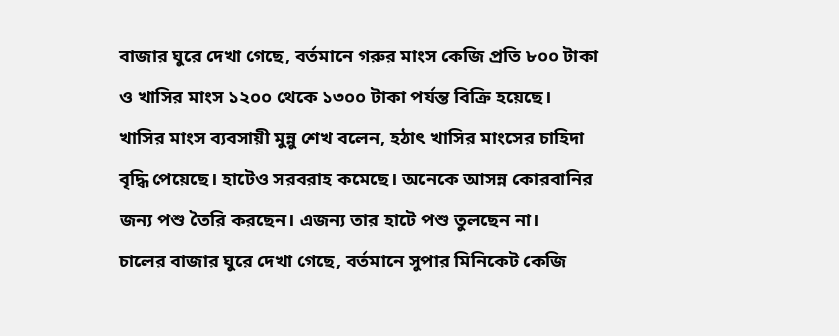বাজার ঘুরে দেখা গেছে, বর্তমানে গরুর মাংস কেজি প্রতি ৮০০ টাকা ও খাসির মাংস ১২০০ থেকে ১৩০০ টাকা পর্যন্ত বিক্রি হয়েছে।
খাসির মাংস ব্যবসায়ী মুন্নু শেখ বলেন, হঠাৎ খাসির মাংসের চাহিদা বৃদ্ধি পেয়েছে। হাটেও সরবরাহ কমেছে। অনেকে আসন্ন কোরবানির জন্য পশু তৈরি করছেন। এজন্য তার হাটে পশু তুলছেন না।
চালের বাজার ঘুরে দেখা গেছে, বর্তমানে সুপার মিনিকেট কেজি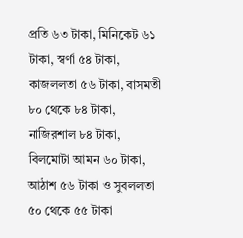প্রতি ৬৩ টাকা, মিনিকেট ৬১ টাকা, স্বর্ণা ৫৪ টাকা, কাজললতা ৫৬ টাকা, বাসমতী ৮০ থেকে ৮৪ টাকা, নাজিরশাল ৮৪ টাকা, বিলমোটা আমন ৬০ টাকা, আঠাশ ৫৬ টাকা ও সুবললতা ৫০ থেকে ৫৫ টাকা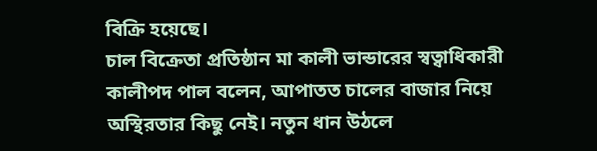বিক্রি হয়েছে।
চাল বিক্রেতা প্রতিষ্ঠান মা কালী ভান্ডারের স্বত্বাধিকারী কালীপদ পাল বলেন, আপাতত চালের বাজার নিয়ে অস্থিরতার কিছু নেই। নতুন ধান উঠলে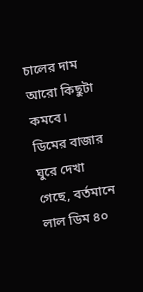চালের দাম আরো কিছুটা কমবে।
ডিমের বাজার ঘুরে দেখা গেছে, বর্তমানে লাল ডিম ৪০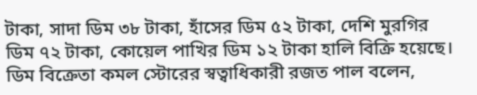টাকা, সাদা ডিম ৩৮ টাকা, হাঁসের ডিম ৫২ টাকা, দেশি মুরগির ডিম ৭২ টাকা, কোয়েল পাখির ডিম ১২ টাকা হালি বিক্রি হয়েছে।
ডিম বিক্রেতা কমল স্টোরের স্বত্বাধিকারী রজত পাল বলেন,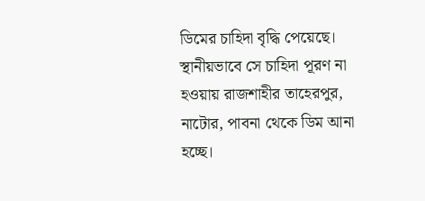ডিমের চাহিদা বৃদ্ধি পেয়েছে। স্থানীয়ভাবে সে চাহিদা পূরণ না হওয়ায় রাজশাহীর তাহেরপুর, নাটোর, পাবনা থেকে ডিম আনা হচ্ছে।